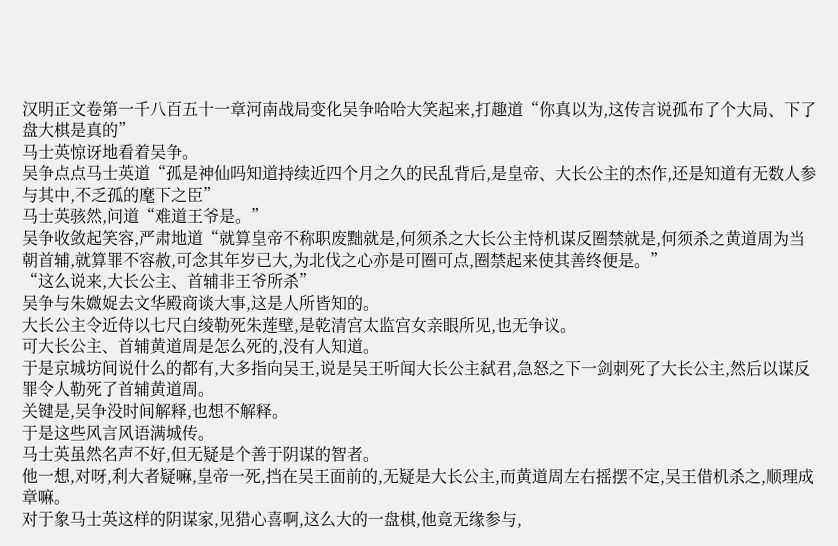汉明正文卷第一千八百五十一章河南战局变化吴争哈哈大笑起来,打趣道“你真以为,这传言说孤布了个大局、下了盘大棋是真的”
马士英惊讶地看着吴争。
吴争点点马士英道“孤是神仙吗知道持续近四个月之久的民乱背后,是皇帝、大长公主的杰作,还是知道有无数人参与其中,不乏孤的麾下之臣”
马士英骇然,问道“难道王爷是。”
吴争收敛起笑容,严肃地道“就算皇帝不称职废黜就是,何须杀之大长公主恃机谋反圈禁就是,何须杀之黄道周为当朝首辅,就算罪不容赦,可念其年岁已大,为北伐之心亦是可圈可点,圈禁起来使其善终便是。”
“这么说来,大长公主、首辅非王爷所杀”
吴争与朱媺娖去文华殿商谈大事,这是人所皆知的。
大长公主令近侍以七尺白绫勒死朱莲壁,是乾清宫太监宫女亲眼所见,也无争议。
可大长公主、首辅黄道周是怎么死的,没有人知道。
于是京城坊间说什么的都有,大多指向吴王,说是吴王听闻大长公主弑君,急怒之下一剑刺死了大长公主,然后以谋反罪令人勒死了首辅黄道周。
关键是,吴争没时间解释,也想不解释。
于是这些风言风语满城传。
马士英虽然名声不好,但无疑是个善于阴谋的智者。
他一想,对呀,利大者疑嘛,皇帝一死,挡在吴王面前的,无疑是大长公主,而黄道周左右摇摆不定,吴王借机杀之,顺理成章嘛。
对于象马士英这样的阴谋家,见猎心喜啊,这么大的一盘棋,他竟无缘参与,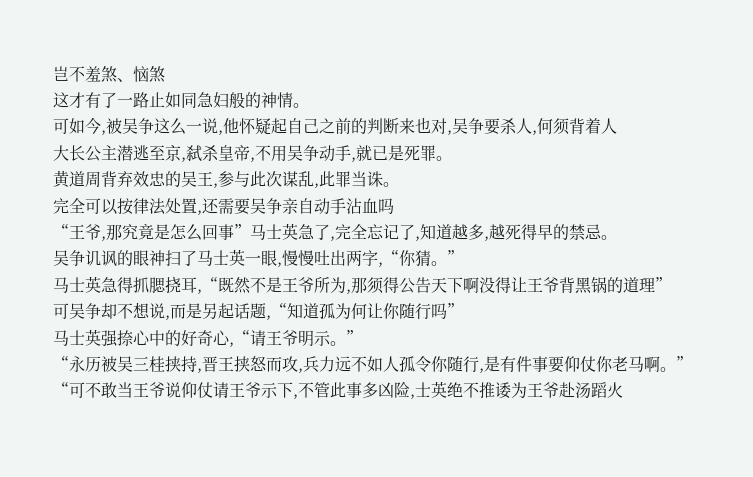岂不羞煞、恼煞
这才有了一路止如同急妇般的神情。
可如今,被吴争这么一说,他怀疑起自己之前的判断来也对,吴争要杀人,何须背着人
大长公主潜逃至京,弑杀皇帝,不用吴争动手,就已是死罪。
黄道周背弃效忠的吴王,参与此次谋乱,此罪当诛。
完全可以按律法处置,还需要吴争亲自动手沾血吗
“王爷,那究竟是怎么回事”马士英急了,完全忘记了,知道越多,越死得早的禁忌。
吴争讥讽的眼神扫了马士英一眼,慢慢吐出两字,“你猜。”
马士英急得抓腮挠耳,“既然不是王爷所为,那须得公告天下啊没得让王爷背黑锅的道理”
可吴争却不想说,而是另起话题,“知道孤为何让你随行吗”
马士英强捺心中的好奇心,“请王爷明示。”
“永历被吴三桂挟持,晋王挟怒而攻,兵力远不如人孤令你随行,是有件事要仰仗你老马啊。”
“可不敢当王爷说仰仗请王爷示下,不管此事多凶险,士英绝不推诿为王爷赴汤蹈火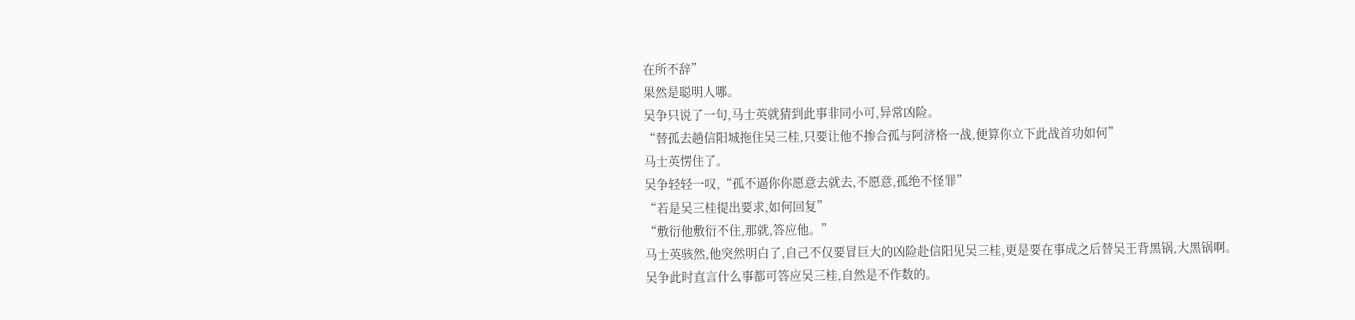在所不辞”
果然是聪明人哪。
吴争只说了一句,马士英就猜到此事非同小可,异常凶险。
“替孤去趟信阳城拖住吴三桂,只要让他不掺合孤与阿济格一战,便算你立下此战首功如何”
马士英愣住了。
吴争轻轻一叹,“孤不逼你你愿意去就去,不愿意,孤绝不怪罪”
“若是吴三桂提出要求,如何回复”
“敷衍他敷衍不住,那就,答应他。”
马士英骇然,他突然明白了,自己不仅要冒巨大的凶险赴信阳见吴三桂,更是要在事成之后替吴王背黑锅,大黑锅啊。
吴争此时直言什么事都可答应吴三桂,自然是不作数的。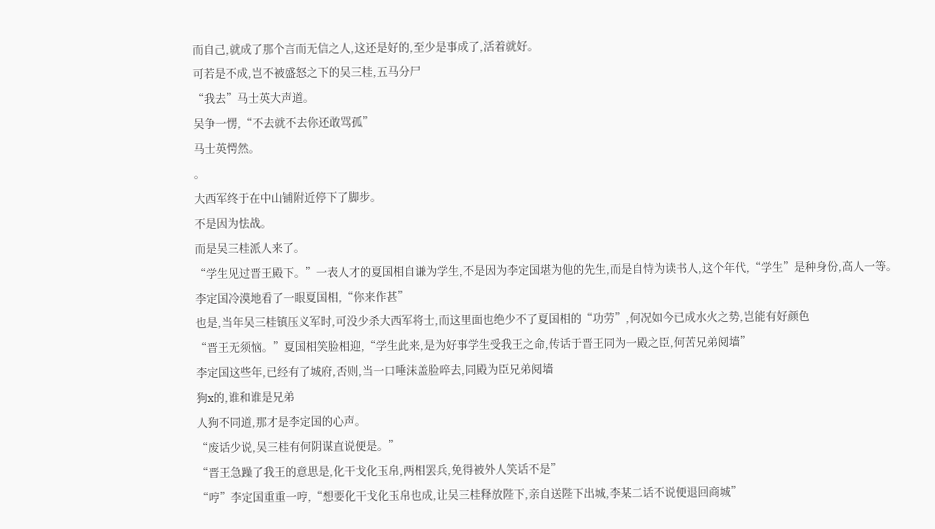而自己,就成了那个言而无信之人,这还是好的,至少是事成了,活着就好。
可若是不成,岂不被盛怒之下的吴三桂,五马分尸
“我去”马士英大声道。
吴争一愣,“不去就不去你还敢骂孤”
马士英愕然。
。
大西军终于在中山铺附近停下了脚步。
不是因为怯战。
而是吴三桂派人来了。
“学生见过晋王殿下。”一表人才的夏国相自谦为学生,不是因为李定国堪为他的先生,而是自恃为读书人,这个年代,“学生”是种身份,高人一等。
李定国冷漠地看了一眼夏国相,“你来作甚”
也是,当年吴三桂镇压义军时,可没少杀大西军将士,而这里面也绝少不了夏国相的“功劳”,何况如今已成水火之势,岂能有好颜色
“晋王无须恼。”夏国相笑脸相迎,“学生此来,是为好事学生受我王之命,传话于晋王同为一殿之臣,何苦兄弟阋墙”
李定国这些年,已经有了城府,否则,当一口唾沫盖脸啐去,同殿为臣兄弟阋墙
狗x的,谁和谁是兄弟
人狗不同道,那才是李定国的心声。
“废话少说,吴三桂有何阴谋直说便是。”
“晋王急躁了我王的意思是,化干戈化玉帛,两相罢兵,免得被外人笑话不是”
“哼”李定国重重一哼,“想要化干戈化玉帛也成,让吴三桂释放陛下,亲自送陛下出城,李某二话不说便退回商城”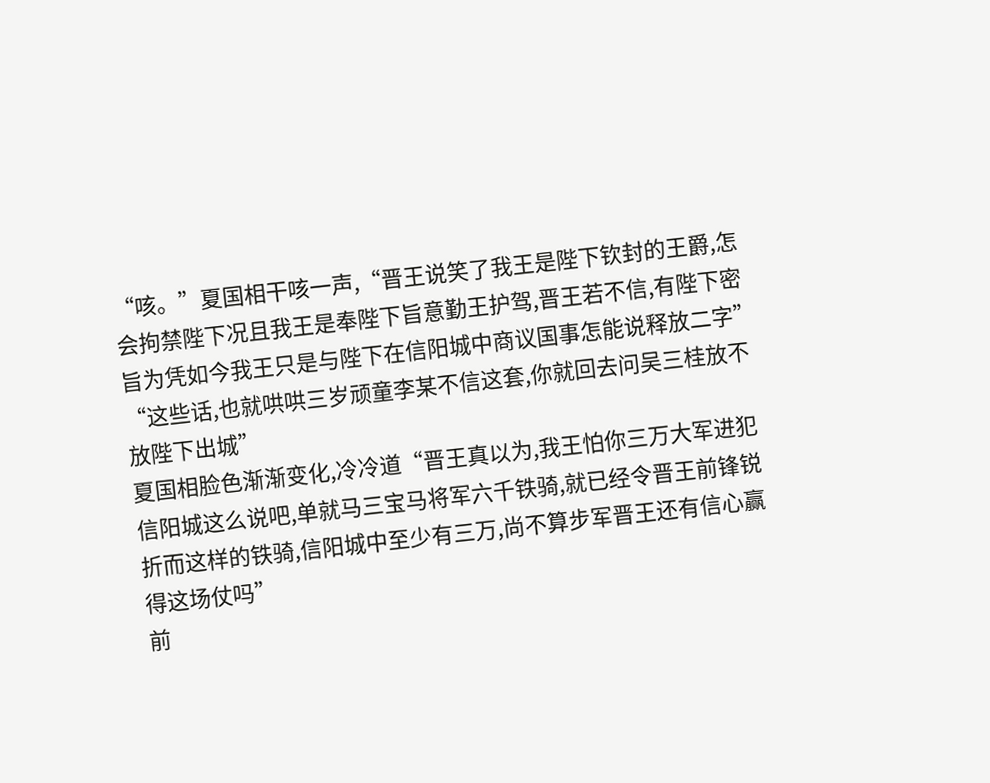“咳。”夏国相干咳一声,“晋王说笑了我王是陛下钦封的王爵,怎会拘禁陛下况且我王是奉陛下旨意勤王护驾,晋王若不信,有陛下密旨为凭如今我王只是与陛下在信阳城中商议国事怎能说释放二字”
“这些话,也就哄哄三岁顽童李某不信这套,你就回去问吴三桂放不放陛下出城”
夏国相脸色渐渐变化,冷冷道“晋王真以为,我王怕你三万大军进犯信阳城这么说吧,单就马三宝马将军六千铁骑,就已经令晋王前锋锐折而这样的铁骑,信阳城中至少有三万,尚不算步军晋王还有信心赢得这场仗吗”
前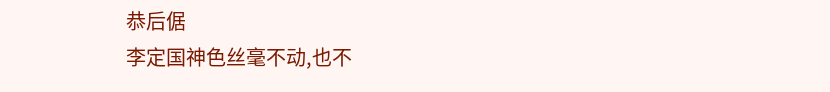恭后倨
李定国神色丝毫不动,也不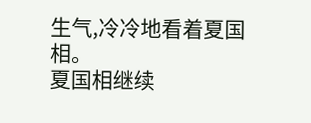生气,冷冷地看着夏国相。
夏国相继续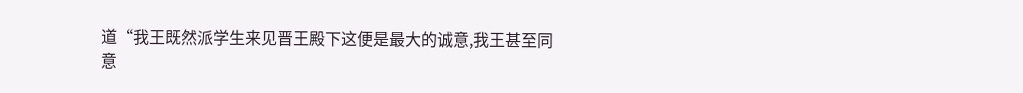道“我王既然派学生来见晋王殿下这便是最大的诚意,我王甚至同意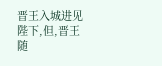晋王入城进见陛下,但,晋王随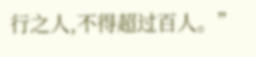行之人,不得超过百人。”